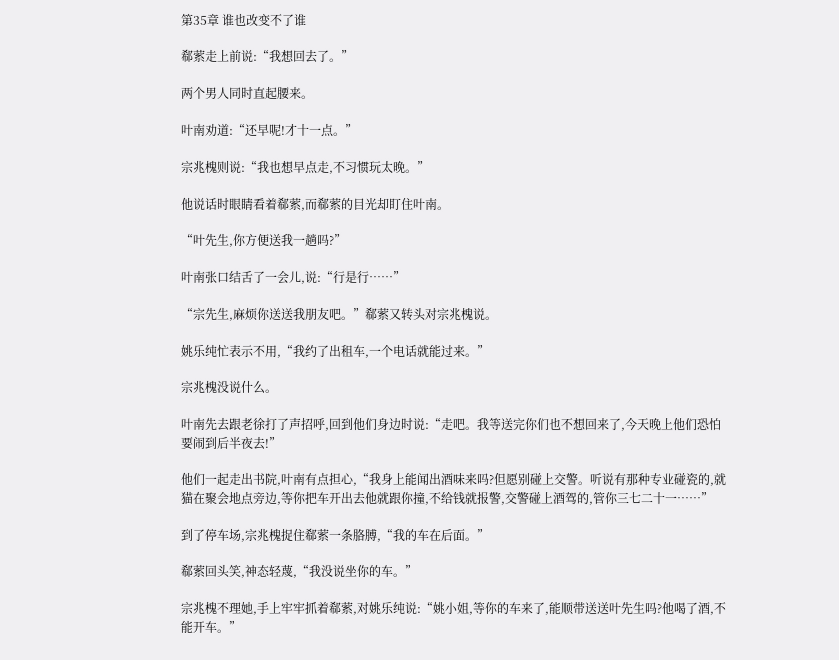第35章 谁也改变不了谁

郗萦走上前说:“我想回去了。”

两个男人同时直起腰来。

叶南劝道:“还早呢!才十一点。”

宗兆槐则说:“我也想早点走,不习惯玩太晚。”

他说话时眼睛看着郗萦,而郗萦的目光却盯住叶南。

“叶先生,你方便送我一趟吗?”

叶南张口结舌了一会儿,说:“行是行……”

“宗先生,麻烦你送送我朋友吧。”郗萦又转头对宗兆槐说。

姚乐纯忙表示不用,“我约了出租车,一个电话就能过来。”

宗兆槐没说什么。

叶南先去跟老徐打了声招呼,回到他们身边时说:“走吧。我等送完你们也不想回来了,今天晚上他们恐怕要闹到后半夜去!”

他们一起走出书院,叶南有点担心,“我身上能闻出酒味来吗?但愿别碰上交警。听说有那种专业碰瓷的,就猫在聚会地点旁边,等你把车开出去他就跟你撞,不给钱就报警,交警碰上酒驾的,管你三七二十一……”

到了停车场,宗兆槐捉住郗萦一条胳膊,“我的车在后面。”

郗萦回头笑,神态轻蔑,“我没说坐你的车。”

宗兆槐不理她,手上牢牢抓着郗萦,对姚乐纯说:“姚小姐,等你的车来了,能顺带送送叶先生吗?他喝了酒,不能开车。”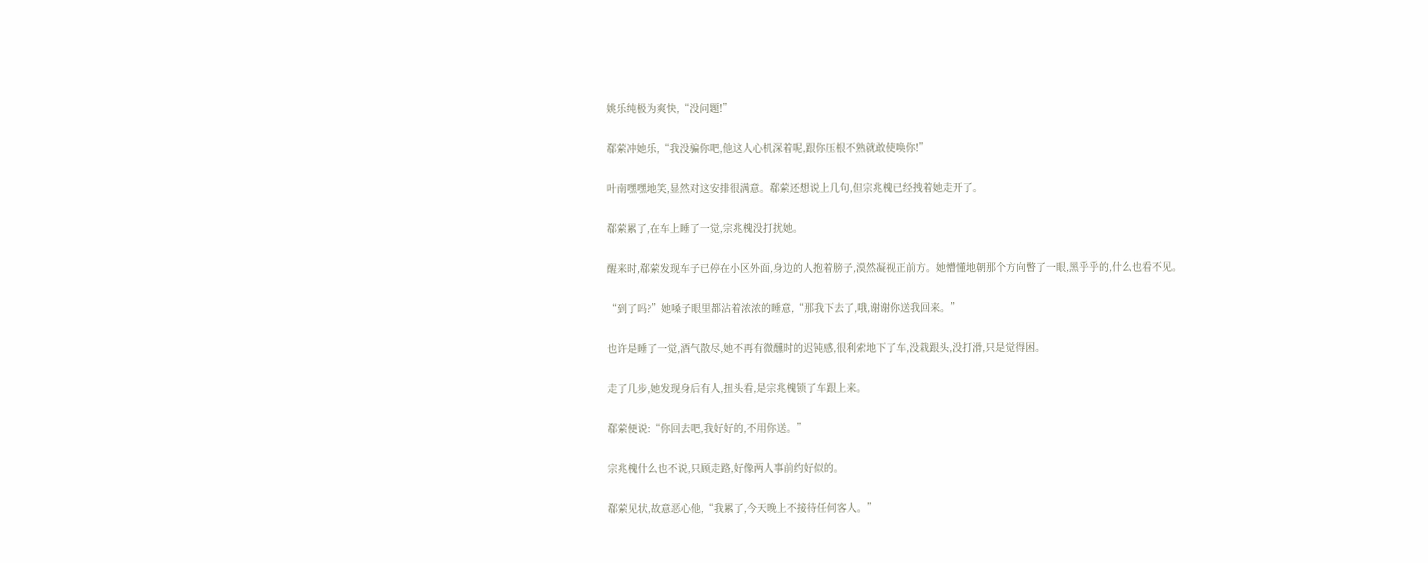姚乐纯极为爽快,“没问题!”

郗萦冲她乐,“我没骗你吧,他这人心机深着呢,跟你压根不熟就敢使唤你!”

叶南嘿嘿地笑,显然对这安排很满意。郗萦还想说上几句,但宗兆槐已经拽着她走开了。

郗萦累了,在车上睡了一觉,宗兆槐没打扰她。

醒来时,郗萦发现车子已停在小区外面,身边的人抱着膀子,漠然凝视正前方。她懵懂地朝那个方向瞥了一眼,黑乎乎的,什么也看不见。

“到了吗?”她嗓子眼里都沾着浓浓的睡意,“那我下去了,哦,谢谢你送我回来。”

也许是睡了一觉,酒气散尽,她不再有微醺时的迟钝感,很利索地下了车,没栽跟头,没打滑,只是觉得困。

走了几步,她发现身后有人,扭头看,是宗兆槐锁了车跟上来。

郗萦便说:“你回去吧,我好好的,不用你送。”

宗兆槐什么也不说,只顾走路,好像两人事前约好似的。

郗萦见状,故意恶心他,“我累了,今天晚上不接待任何客人。”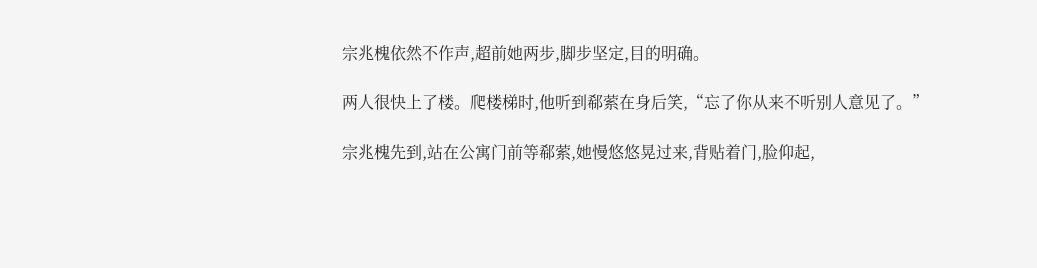宗兆槐依然不作声,超前她两步,脚步坚定,目的明确。

两人很快上了楼。爬楼梯时,他听到郗萦在身后笑,“忘了你从来不听别人意见了。”

宗兆槐先到,站在公寓门前等郗萦,她慢悠悠晃过来,背贴着门,脸仰起,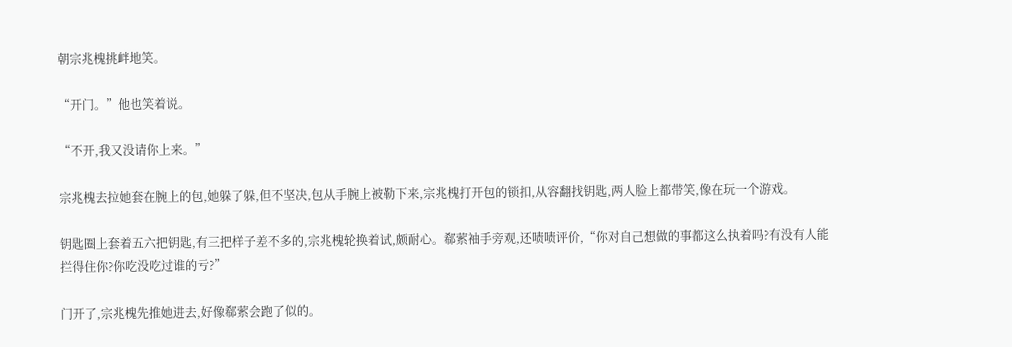朝宗兆槐挑衅地笑。

“开门。”他也笑着说。

“不开,我又没请你上来。”

宗兆槐去拉她套在腕上的包,她躲了躲,但不坚决,包从手腕上被勒下来,宗兆槐打开包的锁扣,从容翻找钥匙,两人脸上都带笑,像在玩一个游戏。

钥匙圈上套着五六把钥匙,有三把样子差不多的,宗兆槐轮换着试,颇耐心。郗萦袖手旁观,还啧啧评价,“你对自己想做的事都这么执着吗?有没有人能拦得住你?你吃没吃过谁的亏?”

门开了,宗兆槐先推她进去,好像郗萦会跑了似的。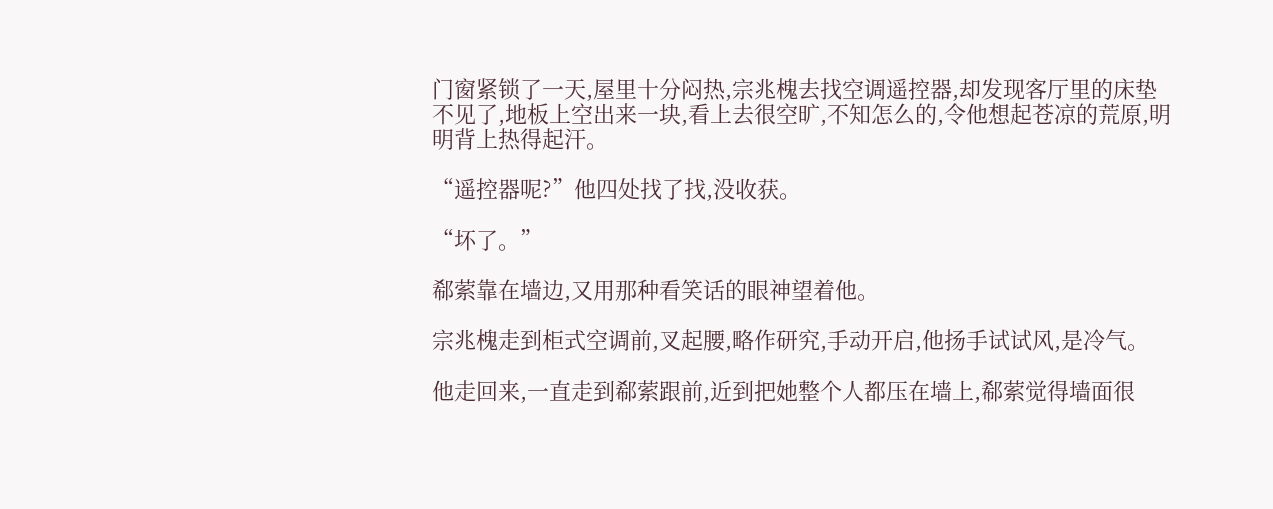门窗紧锁了一天,屋里十分闷热,宗兆槐去找空调遥控器,却发现客厅里的床垫不见了,地板上空出来一块,看上去很空旷,不知怎么的,令他想起苍凉的荒原,明明背上热得起汗。

“遥控器呢?”他四处找了找,没收获。

“坏了。”

郗萦靠在墙边,又用那种看笑话的眼神望着他。

宗兆槐走到柜式空调前,叉起腰,略作研究,手动开启,他扬手试试风,是冷气。

他走回来,一直走到郗萦跟前,近到把她整个人都压在墙上,郗萦觉得墙面很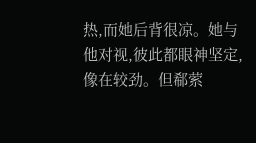热,而她后背很凉。她与他对视,彼此都眼神坚定,像在较劲。但郗萦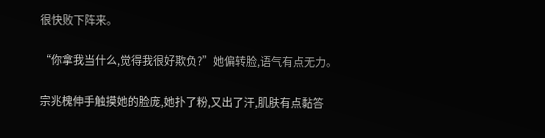很快败下阵来。

“你拿我当什么,觉得我很好欺负?”她偏转脸,语气有点无力。

宗兆槐伸手触摸她的脸庞,她扑了粉,又出了汗,肌肤有点黏答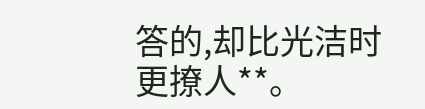答的,却比光洁时更撩人**。